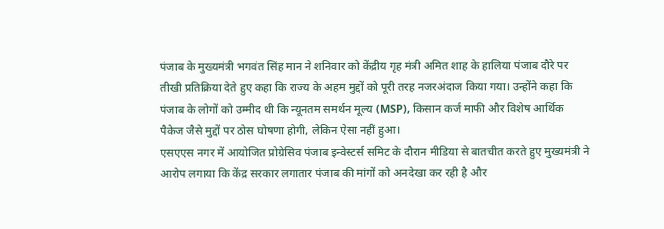पंजाब के मुख्यमंत्री भगवंत सिंह मान ने शनिवार को केंद्रीय गृह मंत्री अमित शाह के हालिया पंजाब दौरे पर तीखी प्रतिक्रिया देते हुए कहा कि राज्य के अहम मुद्दों को पूरी तरह नजरअंदाज किया गया। उन्होंने कहा कि पंजाब के लोगों को उम्मीद थी कि न्यूनतम समर्थन मूल्य (MSP), किसान कर्ज माफी और विशेष आर्थिक पैकेज जैसे मुद्दों पर ठोस घोषणा होगी, लेकिन ऐसा नहीं हुआ।
एसएएस नगर में आयोजित प्रोग्रेसिव पंजाब इन्वेस्टर्स समिट के दौरान मीडिया से बातचीत करते हुए मुख्यमंत्री ने आरोप लगाया कि केंद्र सरकार लगातार पंजाब की मांगों को अनदेखा कर रही है और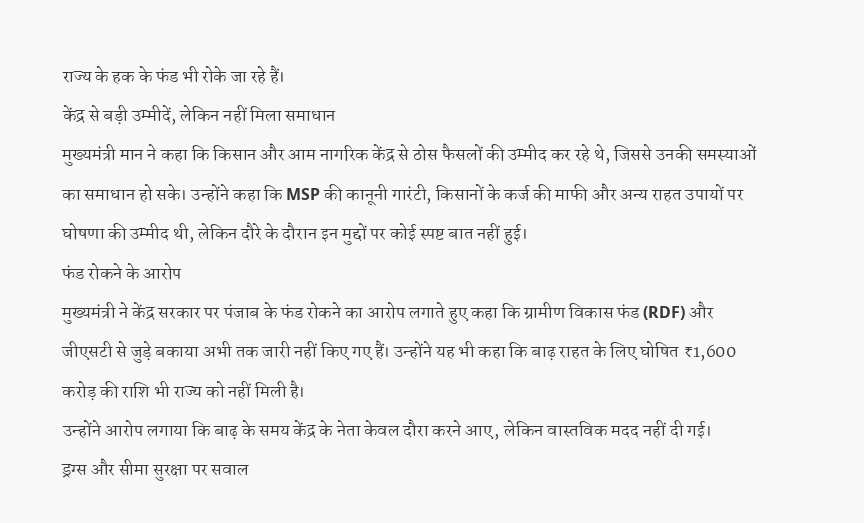राज्य के हक के फंड भी रोके जा रहे हैं।
केंद्र से बड़ी उम्मीदें, लेकिन नहीं मिला समाधान
मुख्यमंत्री मान ने कहा कि किसान और आम नागरिक केंद्र से ठोस फैसलों की उम्मीद कर रहे थे, जिससे उनकी समस्याओं का समाधान हो सके। उन्होंने कहा कि MSP की कानूनी गारंटी, किसानों के कर्ज की माफी और अन्य राहत उपायों पर घोषणा की उम्मीद थी, लेकिन दौरे के दौरान इन मुद्दों पर कोई स्पष्ट बात नहीं हुई।
फंड रोकने के आरोप
मुख्यमंत्री ने केंद्र सरकार पर पंजाब के फंड रोकने का आरोप लगाते हुए कहा कि ग्रामीण विकास फंड (RDF) और जीएसटी से जुड़े बकाया अभी तक जारी नहीं किए गए हैं। उन्होंने यह भी कहा कि बाढ़ राहत के लिए घोषित ₹1,600 करोड़ की राशि भी राज्य को नहीं मिली है।
उन्होंने आरोप लगाया कि बाढ़ के समय केंद्र के नेता केवल दौरा करने आए, लेकिन वास्तविक मदद नहीं दी गई।
ड्रग्स और सीमा सुरक्षा पर सवाल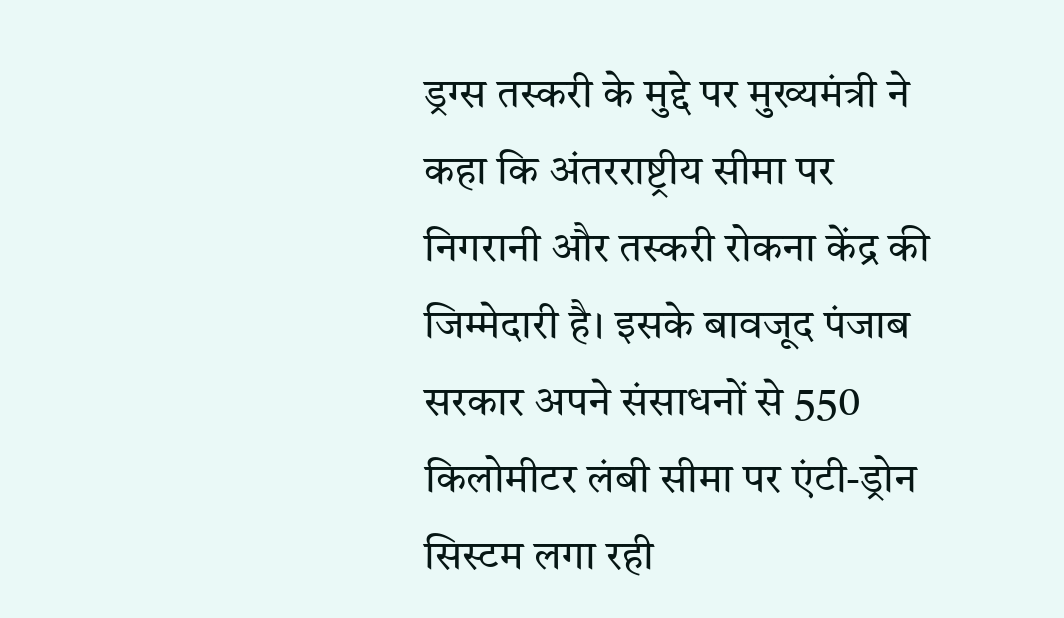ड्रग्स तस्करी के मुद्दे पर मुख्यमंत्री ने कहा कि अंतरराष्ट्रीय सीमा पर निगरानी और तस्करी रोकना केंद्र की जिम्मेदारी है। इसके बावजूद पंजाब सरकार अपने संसाधनों से 550 किलोमीटर लंबी सीमा पर एंटी-ड्रोन सिस्टम लगा रही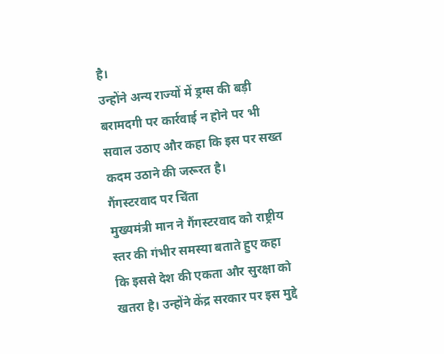है।
उन्होंने अन्य राज्यों में ड्रग्स की बड़ी बरामदगी पर कार्रवाई न होने पर भी सवाल उठाए और कहा कि इस पर सख्त कदम उठाने की जरूरत है।
गैंगस्टरवाद पर चिंता
मुख्यमंत्री मान ने गैंगस्टरवाद को राष्ट्रीय स्तर की गंभीर समस्या बताते हुए कहा कि इससे देश की एकता और सुरक्षा को खतरा है। उन्होंने केंद्र सरकार पर इस मुद्दे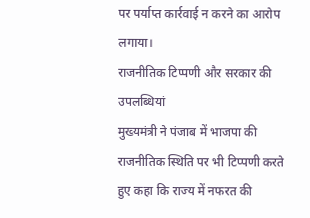पर पर्याप्त कार्रवाई न करने का आरोप लगाया।
राजनीतिक टिप्पणी और सरकार की उपलब्धियां
मुख्यमंत्री ने पंजाब में भाजपा की राजनीतिक स्थिति पर भी टिप्पणी करते हुए कहा कि राज्य में नफरत की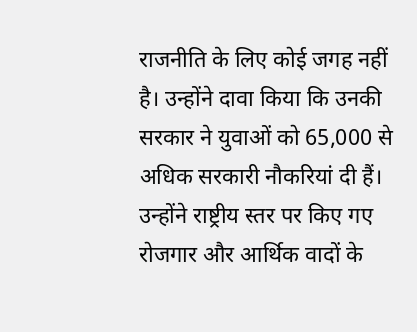राजनीति के लिए कोई जगह नहीं है। उन्होंने दावा किया कि उनकी सरकार ने युवाओं को 65,000 से अधिक सरकारी नौकरियां दी हैं।
उन्होंने राष्ट्रीय स्तर पर किए गए रोजगार और आर्थिक वादों के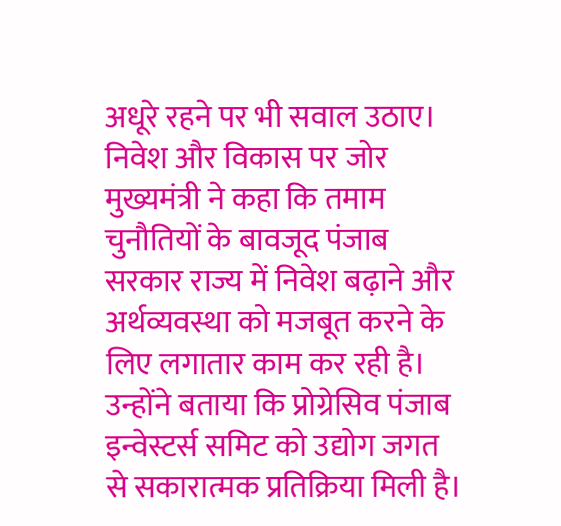अधूरे रहने पर भी सवाल उठाए।
निवेश और विकास पर जोर
मुख्यमंत्री ने कहा कि तमाम चुनौतियों के बावजूद पंजाब सरकार राज्य में निवेश बढ़ाने और अर्थव्यवस्था को मजबूत करने के लिए लगातार काम कर रही है। उन्होंने बताया कि प्रोग्रेसिव पंजाब इन्वेस्टर्स समिट को उद्योग जगत से सकारात्मक प्रतिक्रिया मिली है।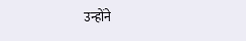उन्होंने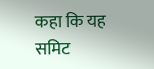कहा कि यह समिट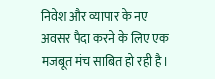निवेश और व्यापार के नए अवसर पैदा करने के लिए एक मजबूत मंच साबित हो रही है।